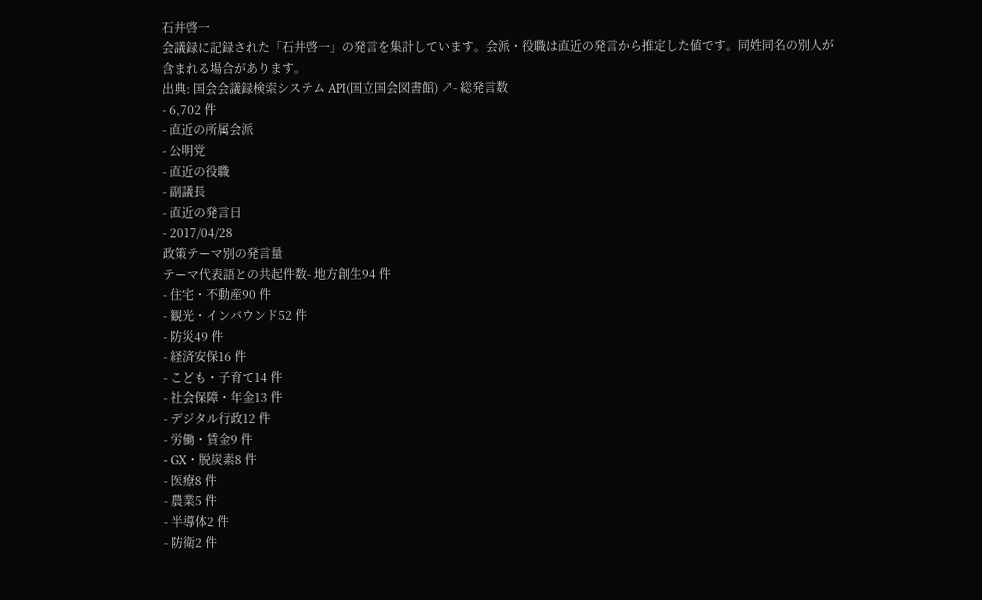石井啓一
会議録に記録された「石井啓一」の発言を集計しています。会派・役職は直近の発言から推定した値です。同姓同名の別人が含まれる場合があります。
出典: 国会会議録検索システム API(国立国会図書館) ↗- 総発言数
- 6,702 件
- 直近の所属会派
- 公明党
- 直近の役職
- 副議長
- 直近の発言日
- 2017/04/28
政策テーマ別の発言量
テーマ代表語との共起件数- 地方創生94 件
- 住宅・不動産90 件
- 観光・インバウンド52 件
- 防災49 件
- 経済安保16 件
- こども・子育て14 件
- 社会保障・年金13 件
- デジタル行政12 件
- 労働・賃金9 件
- GX・脱炭素8 件
- 医療8 件
- 農業5 件
- 半導体2 件
- 防衛2 件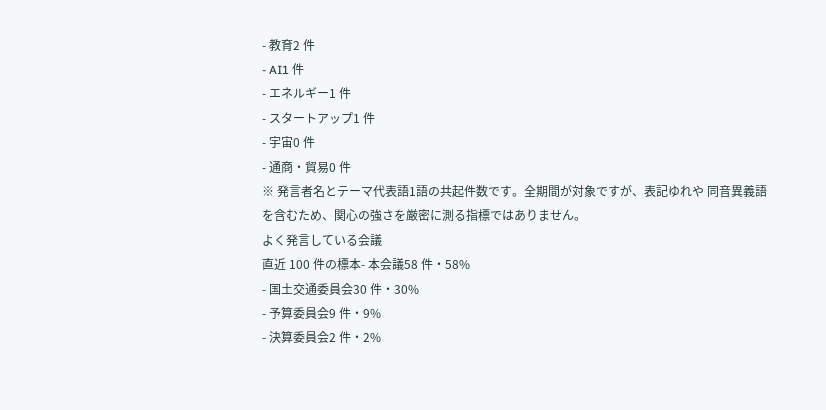- 教育2 件
- AI1 件
- エネルギー1 件
- スタートアップ1 件
- 宇宙0 件
- 通商・貿易0 件
※ 発言者名とテーマ代表語1語の共起件数です。全期間が対象ですが、表記ゆれや 同音異義語を含むため、関心の強さを厳密に測る指標ではありません。
よく発言している会議
直近 100 件の標本- 本会議58 件・58%
- 国土交通委員会30 件・30%
- 予算委員会9 件・9%
- 決算委員会2 件・2%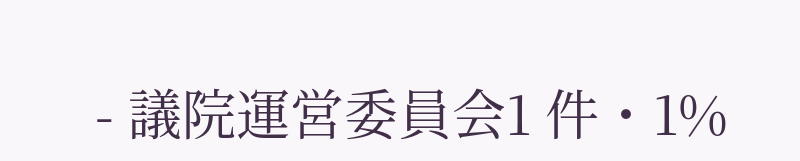- 議院運営委員会1 件・1%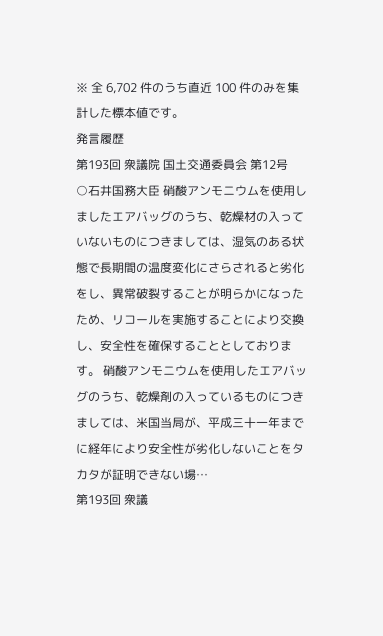※ 全 6,702 件のうち直近 100 件のみを集計した標本値です。
発言履歴
第193回 衆議院 国土交通委員会 第12号
○石井国務大臣 硝酸アンモニウムを使用しましたエアバッグのうち、乾燥材の入っていないものにつきましては、湿気のある状態で長期間の温度変化にさらされると劣化をし、異常破裂することが明らかになったため、リコールを実施することにより交換し、安全性を確保することとしております。 硝酸アンモニウムを使用したエアバッグのうち、乾燥剤の入っているものにつきましては、米国当局が、平成三十一年までに経年により安全性が劣化しないことをタカタが証明できない場…
第193回 衆議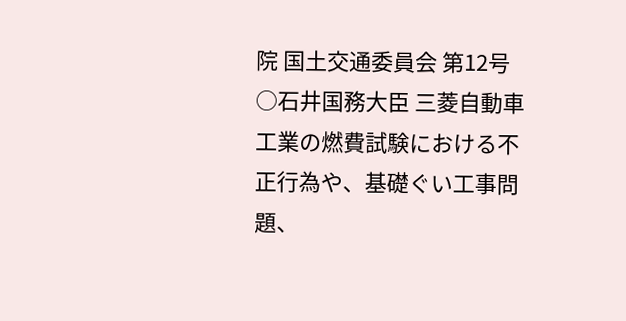院 国土交通委員会 第12号
○石井国務大臣 三菱自動車工業の燃費試験における不正行為や、基礎ぐい工事問題、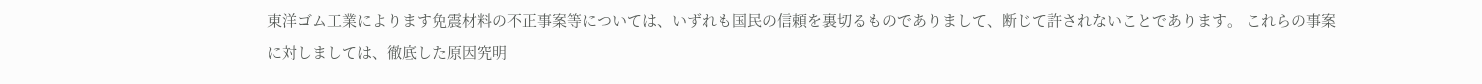東洋ゴム工業によります免震材料の不正事案等については、いずれも国民の信頼を裏切るものでありまして、断じて許されないことであります。 これらの事案に対しましては、徹底した原因究明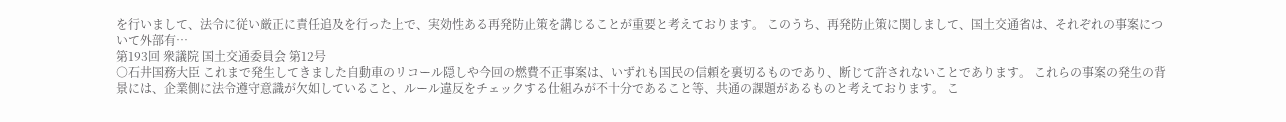を行いまして、法令に従い厳正に責任追及を行った上で、実効性ある再発防止策を講じることが重要と考えております。 このうち、再発防止策に関しまして、国土交通省は、それぞれの事案について外部有…
第193回 衆議院 国土交通委員会 第12号
○石井国務大臣 これまで発生してきました自動車のリコール隠しや今回の燃費不正事案は、いずれも国民の信頼を裏切るものであり、断じて許されないことであります。 これらの事案の発生の背景には、企業側に法令遵守意識が欠如していること、ルール違反をチェックする仕組みが不十分であること等、共通の課題があるものと考えております。 こ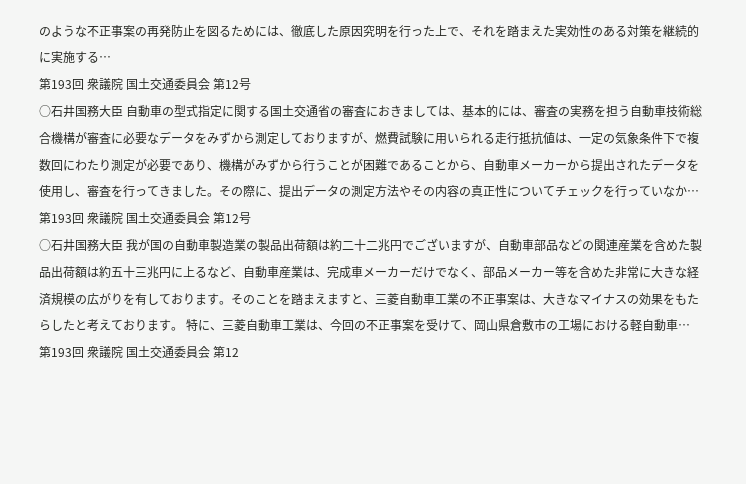のような不正事案の再発防止を図るためには、徹底した原因究明を行った上で、それを踏まえた実効性のある対策を継続的に実施する…
第193回 衆議院 国土交通委員会 第12号
○石井国務大臣 自動車の型式指定に関する国土交通省の審査におきましては、基本的には、審査の実務を担う自動車技術総合機構が審査に必要なデータをみずから測定しておりますが、燃費試験に用いられる走行抵抗値は、一定の気象条件下で複数回にわたり測定が必要であり、機構がみずから行うことが困難であることから、自動車メーカーから提出されたデータを使用し、審査を行ってきました。その際に、提出データの測定方法やその内容の真正性についてチェックを行っていなか…
第193回 衆議院 国土交通委員会 第12号
○石井国務大臣 我が国の自動車製造業の製品出荷額は約二十二兆円でございますが、自動車部品などの関連産業を含めた製品出荷額は約五十三兆円に上るなど、自動車産業は、完成車メーカーだけでなく、部品メーカー等を含めた非常に大きな経済規模の広がりを有しております。そのことを踏まえますと、三菱自動車工業の不正事案は、大きなマイナスの効果をもたらしたと考えております。 特に、三菱自動車工業は、今回の不正事案を受けて、岡山県倉敷市の工場における軽自動車…
第193回 衆議院 国土交通委員会 第12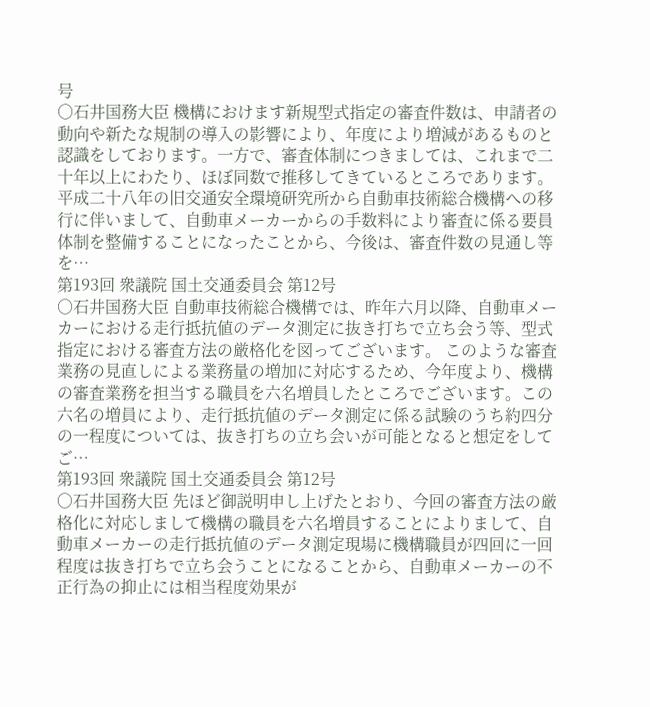号
○石井国務大臣 機構におけます新規型式指定の審査件数は、申請者の動向や新たな規制の導入の影響により、年度により増減があるものと認識をしております。一方で、審査体制につきましては、これまで二十年以上にわたり、ほぼ同数で推移してきているところであります。 平成二十八年の旧交通安全環境研究所から自動車技術総合機構への移行に伴いまして、自動車メーカーからの手数料により審査に係る要員体制を整備することになったことから、今後は、審査件数の見通し等を…
第193回 衆議院 国土交通委員会 第12号
○石井国務大臣 自動車技術総合機構では、昨年六月以降、自動車メーカーにおける走行抵抗値のデータ測定に抜き打ちで立ち会う等、型式指定における審査方法の厳格化を図ってございます。 このような審査業務の見直しによる業務量の増加に対応するため、今年度より、機構の審査業務を担当する職員を六名増員したところでございます。この六名の増員により、走行抵抗値のデータ測定に係る試験のうち約四分の一程度については、抜き打ちの立ち会いが可能となると想定をしてご…
第193回 衆議院 国土交通委員会 第12号
○石井国務大臣 先ほど御説明申し上げたとおり、今回の審査方法の厳格化に対応しまして機構の職員を六名増員することによりまして、自動車メーカーの走行抵抗値のデータ測定現場に機構職員が四回に一回程度は抜き打ちで立ち会うことになることから、自動車メーカーの不正行為の抑止には相当程度効果が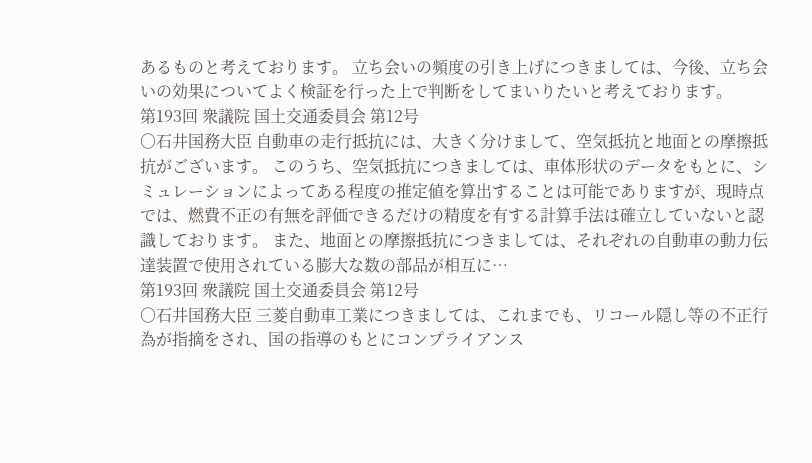あるものと考えております。 立ち会いの頻度の引き上げにつきましては、今後、立ち会いの効果についてよく検証を行った上で判断をしてまいりたいと考えております。
第193回 衆議院 国土交通委員会 第12号
○石井国務大臣 自動車の走行抵抗には、大きく分けまして、空気抵抗と地面との摩擦抵抗がございます。 このうち、空気抵抗につきましては、車体形状のデータをもとに、シミュレーションによってある程度の推定値を算出することは可能でありますが、現時点では、燃費不正の有無を評価できるだけの精度を有する計算手法は確立していないと認識しております。 また、地面との摩擦抵抗につきましては、それぞれの自動車の動力伝達装置で使用されている膨大な数の部品が相互に…
第193回 衆議院 国土交通委員会 第12号
○石井国務大臣 三菱自動車工業につきましては、これまでも、リコール隠し等の不正行為が指摘をされ、国の指導のもとにコンプライアンス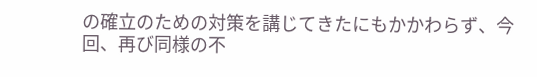の確立のための対策を講じてきたにもかかわらず、今回、再び同様の不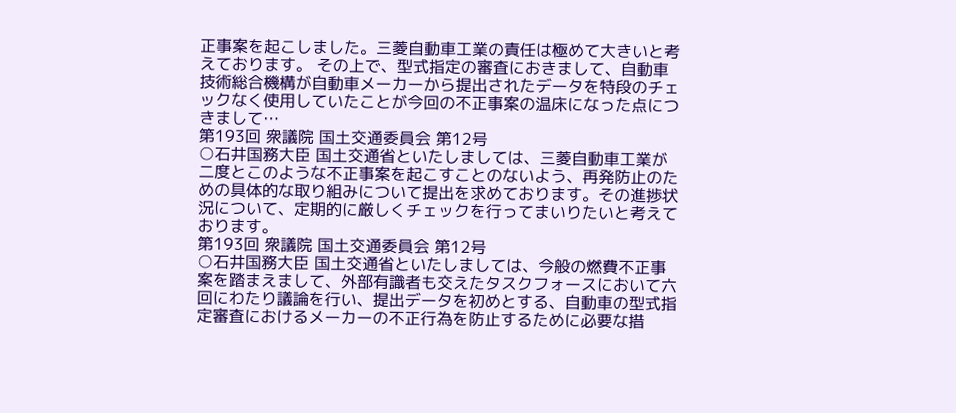正事案を起こしました。三菱自動車工業の責任は極めて大きいと考えております。 その上で、型式指定の審査におきまして、自動車技術総合機構が自動車メーカーから提出されたデータを特段のチェックなく使用していたことが今回の不正事案の温床になった点につきまして…
第193回 衆議院 国土交通委員会 第12号
○石井国務大臣 国土交通省といたしましては、三菱自動車工業が二度とこのような不正事案を起こすことのないよう、再発防止のための具体的な取り組みについて提出を求めております。その進捗状況について、定期的に厳しくチェックを行ってまいりたいと考えております。
第193回 衆議院 国土交通委員会 第12号
○石井国務大臣 国土交通省といたしましては、今般の燃費不正事案を踏まえまして、外部有識者も交えたタスクフォースにおいて六回にわたり議論を行い、提出データを初めとする、自動車の型式指定審査におけるメーカーの不正行為を防止するために必要な措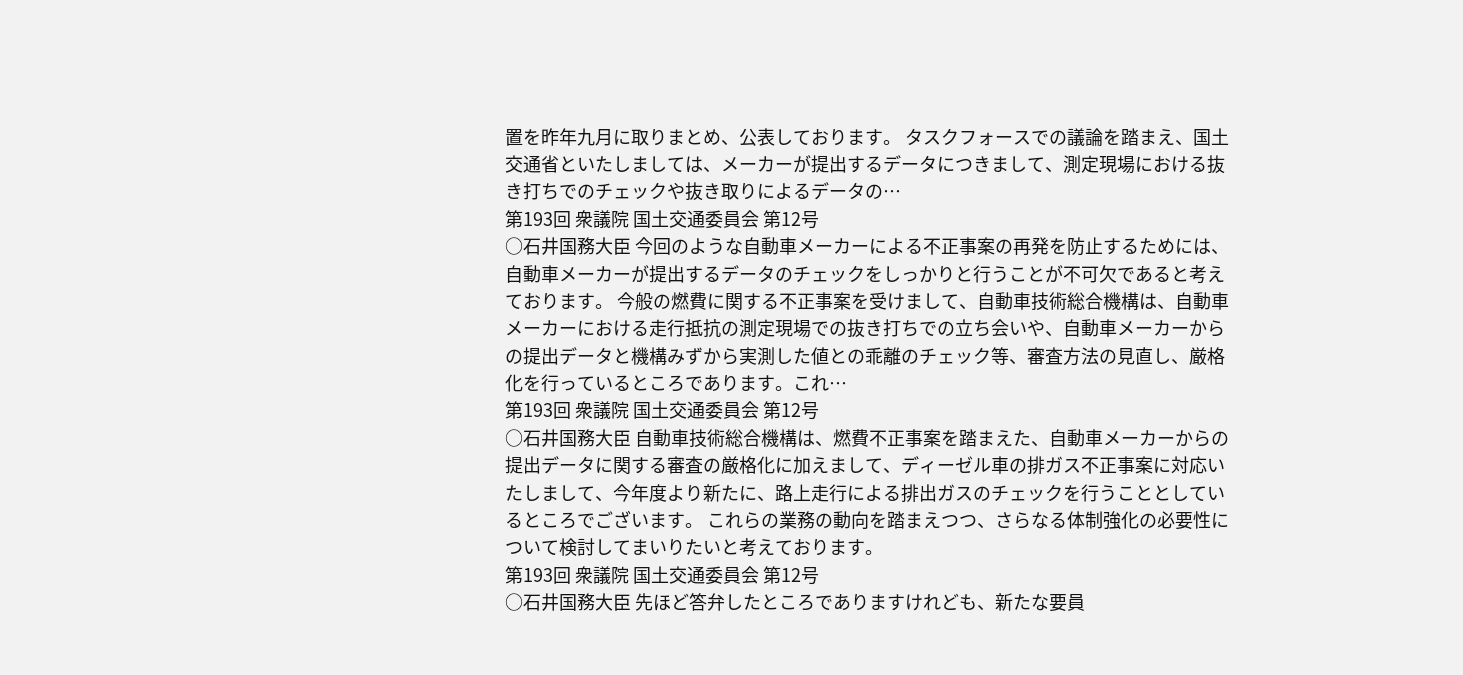置を昨年九月に取りまとめ、公表しております。 タスクフォースでの議論を踏まえ、国土交通省といたしましては、メーカーが提出するデータにつきまして、測定現場における抜き打ちでのチェックや抜き取りによるデータの…
第193回 衆議院 国土交通委員会 第12号
○石井国務大臣 今回のような自動車メーカーによる不正事案の再発を防止するためには、自動車メーカーが提出するデータのチェックをしっかりと行うことが不可欠であると考えております。 今般の燃費に関する不正事案を受けまして、自動車技術総合機構は、自動車メーカーにおける走行抵抗の測定現場での抜き打ちでの立ち会いや、自動車メーカーからの提出データと機構みずから実測した値との乖離のチェック等、審査方法の見直し、厳格化を行っているところであります。これ…
第193回 衆議院 国土交通委員会 第12号
○石井国務大臣 自動車技術総合機構は、燃費不正事案を踏まえた、自動車メーカーからの提出データに関する審査の厳格化に加えまして、ディーゼル車の排ガス不正事案に対応いたしまして、今年度より新たに、路上走行による排出ガスのチェックを行うこととしているところでございます。 これらの業務の動向を踏まえつつ、さらなる体制強化の必要性について検討してまいりたいと考えております。
第193回 衆議院 国土交通委員会 第12号
○石井国務大臣 先ほど答弁したところでありますけれども、新たな要員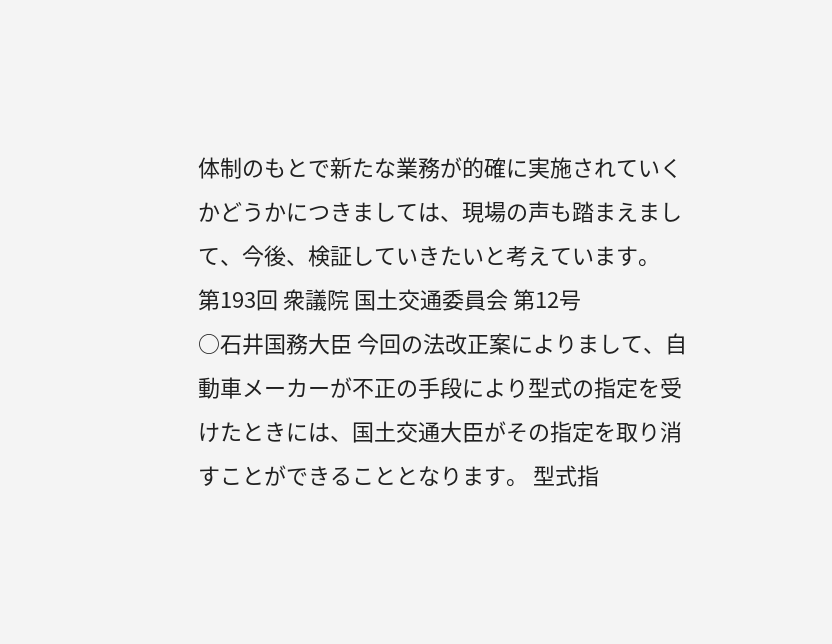体制のもとで新たな業務が的確に実施されていくかどうかにつきましては、現場の声も踏まえまして、今後、検証していきたいと考えています。
第193回 衆議院 国土交通委員会 第12号
○石井国務大臣 今回の法改正案によりまして、自動車メーカーが不正の手段により型式の指定を受けたときには、国土交通大臣がその指定を取り消すことができることとなります。 型式指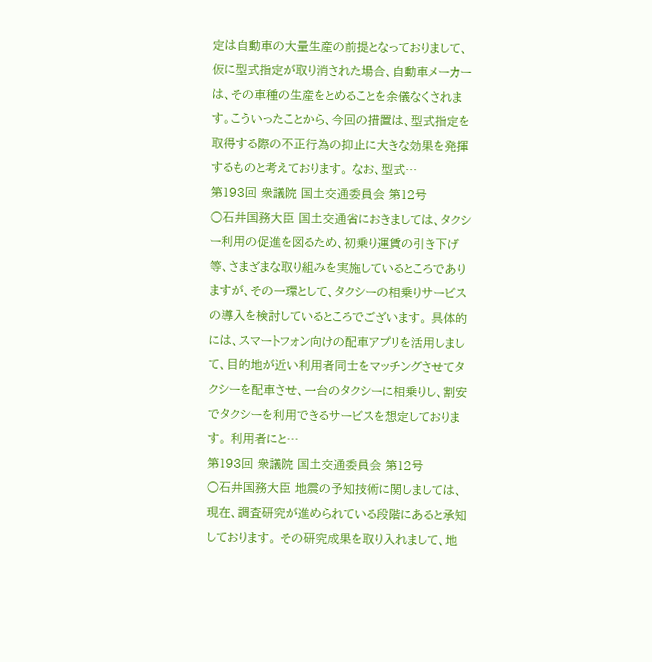定は自動車の大量生産の前提となっておりまして、仮に型式指定が取り消された場合、自動車メーカーは、その車種の生産をとめることを余儀なくされます。こういったことから、今回の措置は、型式指定を取得する際の不正行為の抑止に大きな効果を発揮するものと考えております。 なお、型式…
第193回 衆議院 国土交通委員会 第12号
○石井国務大臣 国土交通省におきましては、タクシー利用の促進を図るため、初乗り運賃の引き下げ等、さまざまな取り組みを実施しているところでありますが、その一環として、タクシーの相乗りサービスの導入を検討しているところでございます。 具体的には、スマートフォン向けの配車アプリを活用しまして、目的地が近い利用者同士をマッチングさせてタクシーを配車させ、一台のタクシーに相乗りし、割安でタクシーを利用できるサービスを想定しております。 利用者にと…
第193回 衆議院 国土交通委員会 第12号
○石井国務大臣 地震の予知技術に関しましては、現在、調査研究が進められている段階にあると承知しております。 その研究成果を取り入れまして、地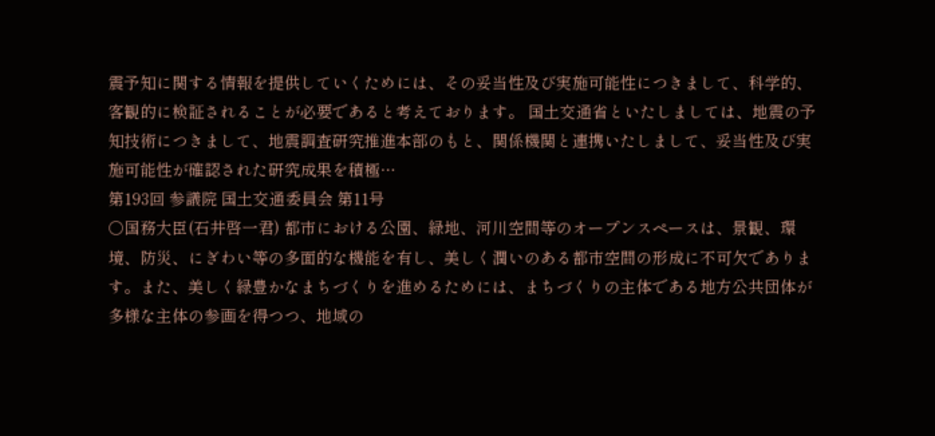震予知に関する情報を提供していくためには、その妥当性及び実施可能性につきまして、科学的、客観的に検証されることが必要であると考えております。 国土交通省といたしましては、地震の予知技術につきまして、地震調査研究推進本部のもと、関係機関と連携いたしまして、妥当性及び実施可能性が確認された研究成果を積極…
第193回 参議院 国土交通委員会 第11号
○国務大臣(石井啓一君) 都市における公園、緑地、河川空間等のオープンスペースは、景観、環境、防災、にぎわい等の多面的な機能を有し、美しく潤いのある都市空間の形成に不可欠であります。また、美しく緑豊かなまちづくりを進めるためには、まちづくりの主体である地方公共団体が多様な主体の参画を得つつ、地域の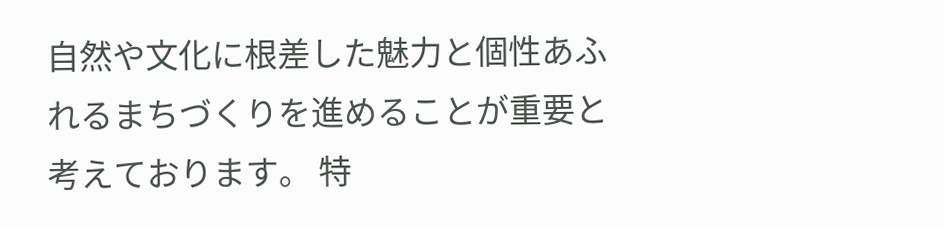自然や文化に根差した魅力と個性あふれるまちづくりを進めることが重要と考えております。 特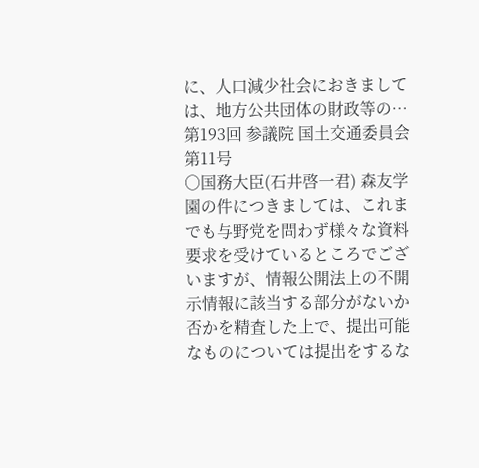に、人口減少社会におきましては、地方公共団体の財政等の…
第193回 参議院 国土交通委員会 第11号
○国務大臣(石井啓一君) 森友学園の件につきましては、これまでも与野党を問わず様々な資料要求を受けているところでございますが、情報公開法上の不開示情報に該当する部分がないか否かを精査した上で、提出可能なものについては提出をするな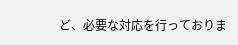ど、必要な対応を行っておりま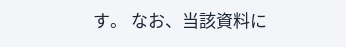す。 なお、当該資料に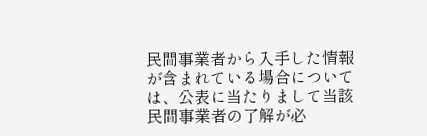民間事業者から入手した情報が含まれている場合については、公表に当たりまして当該民間事業者の了解が必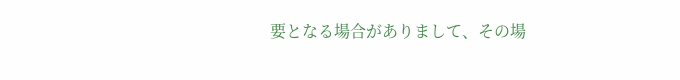要となる場合がありまして、その場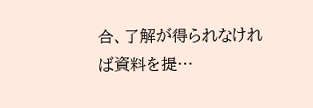合、了解が得られなければ資料を提…